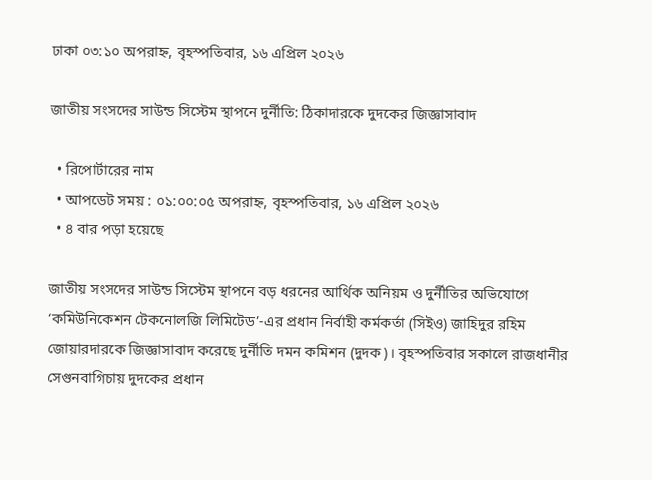ঢাকা ০৩:১০ অপরাহ্ন, বৃহস্পতিবার, ১৬ এপ্রিল ২০২৬

জাতীয় সংসদের সাউন্ড সিস্টেম স্থাপনে দুর্নীতি: ঠিকাদারকে দুদকের জিজ্ঞাসাবাদ

  • রিপোর্টারের নাম
  • আপডেট সময় : ০১:০০:০৫ অপরাহ্ন, বৃহস্পতিবার, ১৬ এপ্রিল ২০২৬
  • ৪ বার পড়া হয়েছে

জাতীয় সংসদের সাউন্ড সিস্টেম স্থাপনে বড় ধরনের আর্থিক অনিয়ম ও দুর্নীতির অভিযোগে ‘কমিউনিকেশন টেকনোলজি লিমিটেড’-এর প্রধান নির্বাহী কর্মকর্তা (সিইও) জাহিদুর রহিম জোয়ারদারকে জিজ্ঞাসাবাদ করেছে দুর্নীতি দমন কমিশন (দুদক)। বৃহস্পতিবার সকালে রাজধানীর সেগুনবাগিচায় দুদকের প্রধান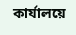কার্যালয়ে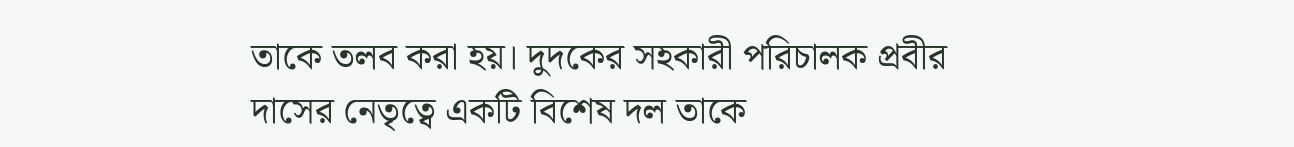তাকে তলব করা হয়। দুদকের সহকারী পরিচালক প্রবীর দাসের নেতৃত্বে একটি বিশেষ দল তাকে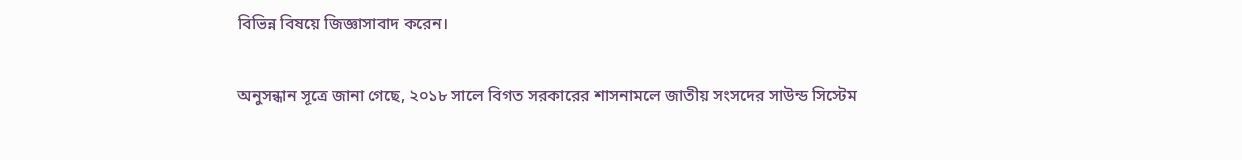বিভিন্ন বিষয়ে জিজ্ঞাসাবাদ করেন।

অনুসন্ধান সূত্রে জানা গেছে, ২০১৮ সালে বিগত সরকারের শাসনামলে জাতীয় সংসদের সাউন্ড সিস্টেম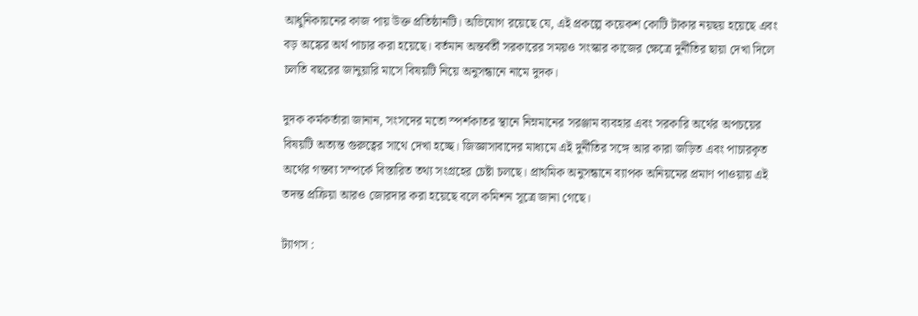আধুনিকায়নের কাজ পায় উক্ত প্রতিষ্ঠানটি। অভিযোগ রয়েছে যে, এই প্রকল্পে কয়েকশ কোটি টাকার নয়ছয় হয়েছে এবং বড় অঙ্কের অর্থ পাচার করা হয়েছে। বর্তমান অন্তর্বর্তী সরকারের সময়ও সংস্কার কাজের ক্ষেত্রে দুর্নীতির ছায়া দেখা দিলে চলতি বছরের জানুয়ারি মাসে বিষয়টি নিয়ে অনুসন্ধানে নামে দুদক।

দুদক কর্মকর্তারা জানান, সংসদের মতো স্পর্শকাতর স্থানে নিম্নমানের সরঞ্জাম ব্যবহার এবং সরকারি অর্থের অপচয়ের বিষয়টি অত্যন্ত গুরুত্বের সাথে দেখা হচ্ছে। জিজ্ঞাসাবাদের মাধ্যমে এই দুর্নীতির সঙ্গে আর কারা জড়িত এবং পাচারকৃত অর্থের গন্তব্য সম্পর্কে বিস্তারিত তথ্য সংগ্রহের চেষ্টা চলছে। প্রাথমিক অনুসন্ধানে ব্যাপক অনিয়মের প্রমাণ পাওয়ায় এই তদন্ত প্রক্রিয়া আরও জোরদার করা হয়েছে বলে কমিশন সূত্রে জানা গেছে।

ট্যাগস :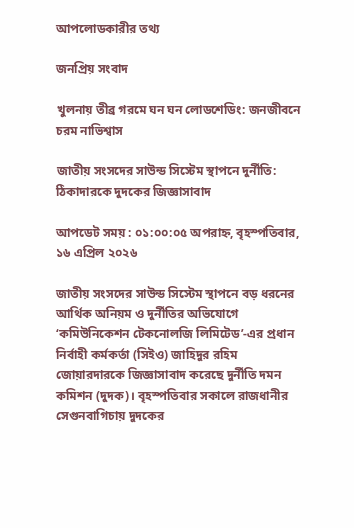আপলোডকারীর তথ্য

জনপ্রিয় সংবাদ

খুলনায় তীব্র গরমে ঘন ঘন লোডশেডিং: জনজীবনে চরম নাভিশ্বাস

জাতীয় সংসদের সাউন্ড সিস্টেম স্থাপনে দুর্নীতি: ঠিকাদারকে দুদকের জিজ্ঞাসাবাদ

আপডেট সময় : ০১:০০:০৫ অপরাহ্ন, বৃহস্পতিবার, ১৬ এপ্রিল ২০২৬

জাতীয় সংসদের সাউন্ড সিস্টেম স্থাপনে বড় ধরনের আর্থিক অনিয়ম ও দুর্নীতির অভিযোগে ‘কমিউনিকেশন টেকনোলজি লিমিটেড’-এর প্রধান নির্বাহী কর্মকর্তা (সিইও) জাহিদুর রহিম জোয়ারদারকে জিজ্ঞাসাবাদ করেছে দুর্নীতি দমন কমিশন (দুদক)। বৃহস্পতিবার সকালে রাজধানীর সেগুনবাগিচায় দুদকের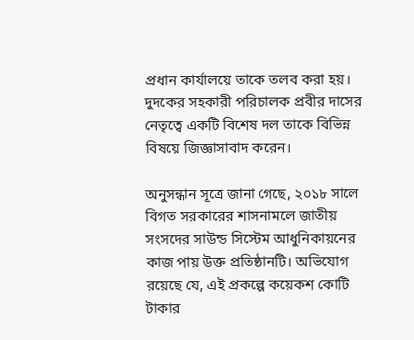প্রধান কার্যালয়ে তাকে তলব করা হয়। দুদকের সহকারী পরিচালক প্রবীর দাসের নেতৃত্বে একটি বিশেষ দল তাকে বিভিন্ন বিষয়ে জিজ্ঞাসাবাদ করেন।

অনুসন্ধান সূত্রে জানা গেছে, ২০১৮ সালে বিগত সরকারের শাসনামলে জাতীয় সংসদের সাউন্ড সিস্টেম আধুনিকায়নের কাজ পায় উক্ত প্রতিষ্ঠানটি। অভিযোগ রয়েছে যে, এই প্রকল্পে কয়েকশ কোটি টাকার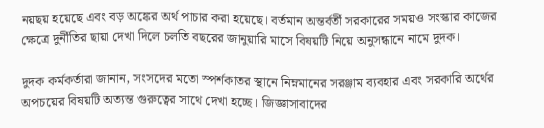নয়ছয় হয়েছে এবং বড় অঙ্কের অর্থ পাচার করা হয়েছে। বর্তমান অন্তর্বর্তী সরকারের সময়ও সংস্কার কাজের ক্ষেত্রে দুর্নীতির ছায়া দেখা দিলে চলতি বছরের জানুয়ারি মাসে বিষয়টি নিয়ে অনুসন্ধানে নামে দুদক।

দুদক কর্মকর্তারা জানান, সংসদের মতো স্পর্শকাতর স্থানে নিম্নমানের সরঞ্জাম ব্যবহার এবং সরকারি অর্থের অপচয়ের বিষয়টি অত্যন্ত গুরুত্বের সাথে দেখা হচ্ছে। জিজ্ঞাসাবাদের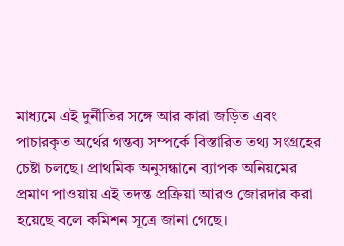মাধ্যমে এই দুর্নীতির সঙ্গে আর কারা জড়িত এবং পাচারকৃত অর্থের গন্তব্য সম্পর্কে বিস্তারিত তথ্য সংগ্রহের চেষ্টা চলছে। প্রাথমিক অনুসন্ধানে ব্যাপক অনিয়মের প্রমাণ পাওয়ায় এই তদন্ত প্রক্রিয়া আরও জোরদার করা হয়েছে বলে কমিশন সূত্রে জানা গেছে।